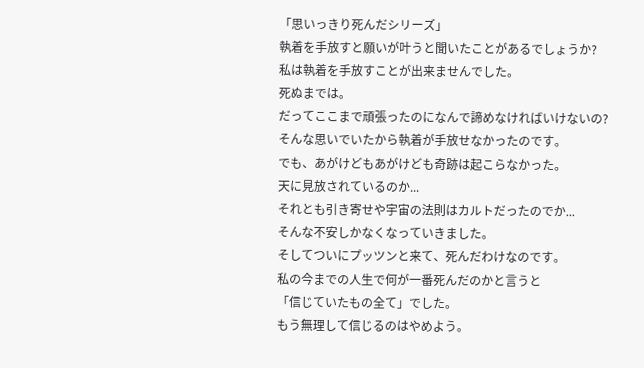「思いっきり死んだシリーズ」
執着を手放すと願いが叶うと聞いたことがあるでしょうか?
私は執着を手放すことが出来ませんでした。
死ぬまでは。
だってここまで頑張ったのになんで諦めなければいけないの?
そんな思いでいたから執着が手放せなかったのです。
でも、あがけどもあがけども奇跡は起こらなかった。
天に見放されているのか...
それとも引き寄せや宇宙の法則はカルトだったのでか...
そんな不安しかなくなっていきました。
そしてついにプッツンと来て、死んだわけなのです。
私の今までの人生で何が一番死んだのかと言うと
「信じていたもの全て」でした。
もう無理して信じるのはやめよう。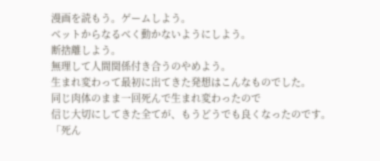漫画を読もう。ゲームしよう。
ベットからなるべく動かないようにしよう。
断捨離しよう。
無理して人間関係付き合うのやめよう。
生まれ変わって最初に出てきた発想はこんなものでした。
同じ肉体のまま一回死んで生まれ変わったので
信じ大切にしてきた全てが、もうどうでも良くなったのです。
「死ん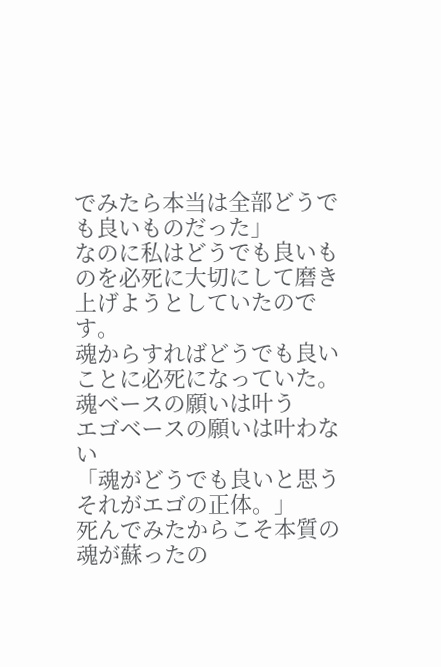でみたら本当は全部どうでも良いものだった」
なのに私はどうでも良いものを必死に大切にして磨き上げようとしていたのです。
魂からすればどうでも良いことに必死になっていた。
魂ベースの願いは叶う
エゴベースの願いは叶わない
「魂がどうでも良いと思うそれがエゴの正体。」
死んでみたからこそ本質の魂が蘇ったの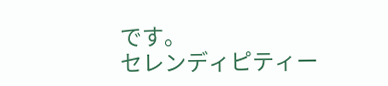です。
セレンディピティー